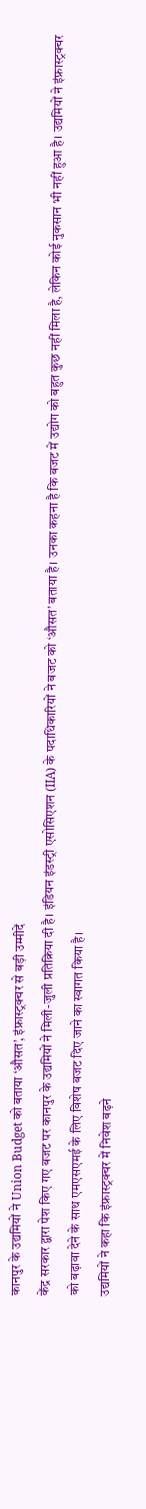कानपुर के उद्यमियों ने Union Budget को बताया ‘औसत’, इंफ्रास्ट्रक्चर से बड़ी उम्मीदें
केंद्र सरकार द्वारा पेश किए गए बजट पर कानपुर के उद्यमियों ने मिली-जुली प्रतिक्रिया दी है। इंडियन इंडस्ट्री एसोसिएशन (IIA) के पदाधिकारियों ने बजट को ‘औसत’ बताया है। उनका कहना है कि बजट में उद्योग को बहुत कुछ नहीं मिला है, लेकिन कोई नुकसान भी नहीं हुआ है। उद्यमियों ने इंफ्रास्ट्रक्चर को बढ़ावा देने के साथ एमएसएमई के लिए विशेष बजट दिए जाने का स्वागत किया है।
उद्यमियों ने कहा कि इंफ्रास्ट्रक्चर में निवेश बढ़ने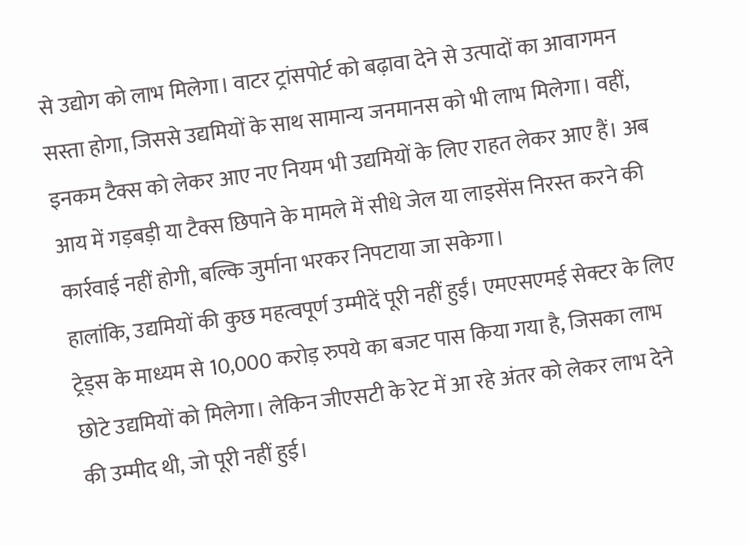से उद्योग को लाभ मिलेगा। वाटर ट्रांसपोर्ट को बढ़ावा देने से उत्पादों का आवागमन सस्ता होगा, जिससे उद्यमियों के साथ सामान्य जनमानस को भी लाभ मिलेगा। वहीं, इनकम टैक्स को लेकर आए नए नियम भी उद्यमियों के लिए राहत लेकर आए हैं। अब आय में गड़बड़ी या टैक्स छिपाने के मामले में सीधे जेल या लाइसेंस निरस्त करने की कार्रवाई नहीं होगी, बल्कि जुर्माना भरकर निपटाया जा सकेगा।
हालांकि, उद्यमियों की कुछ महत्वपूर्ण उम्मीदें पूरी नहीं हुईं। एमएसएमई सेक्टर के लिए ट्रेड्स के माध्यम से 10,000 करोड़ रुपये का बजट पास किया गया है, जिसका लाभ छोटे उद्यमियों को मिलेगा। लेकिन जीएसटी के रेट में आ रहे अंतर को लेकर लाभ देने की उम्मीद थी, जो पूरी नहीं हुई।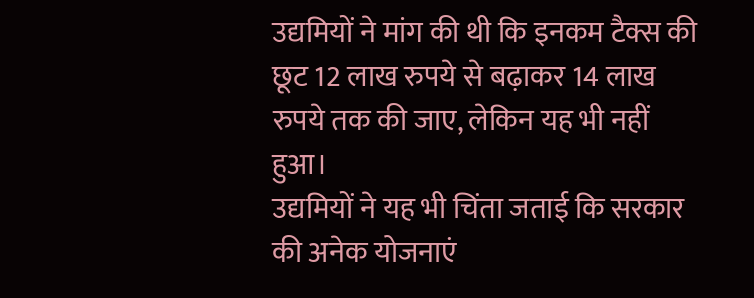उद्यमियों ने मांग की थी कि इनकम टैक्स की छूट 12 लाख रुपये से बढ़ाकर 14 लाख रुपये तक की जाए, लेकिन यह भी नहीं हुआ।
उद्यमियों ने यह भी चिंता जताई कि सरकार की अनेक योजनाएं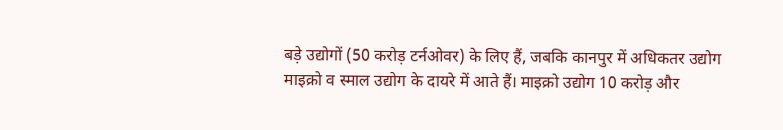बड़े उद्योगों (50 करोड़ टर्नओवर) के लिए हैं, जबकि कानपुर में अधिकतर उद्योग माइक्रो व स्माल उद्योग के दायरे में आते हैं। माइक्रो उद्योग 10 करोड़ और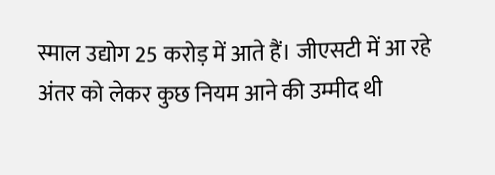स्माल उद्योग 25 करोड़ में आते हैं। जीएसटी में आ रहे अंतर को लेकर कुछ नियम आने की उम्मीद थी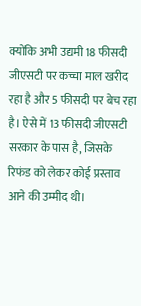क्योंकि अभी उद्यमी 18 फीसदी जीएसटी पर कच्चा माल खरीद रहा है और 5 फीसदी पर बेच रहा है। ऐसे में 13 फीसदी जीएसटी सरकार के पास है, जिसके रिफंड को लेकर कोई प्रस्ताव आने की उम्मीद थी।